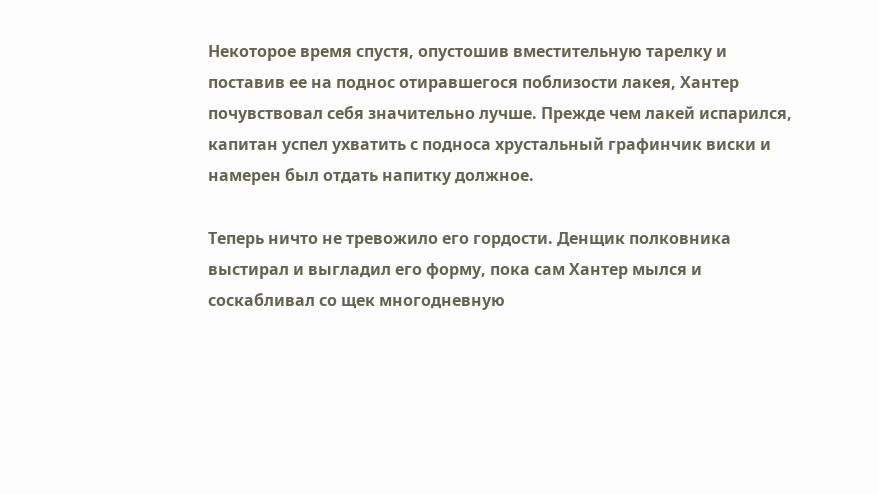Некоторое время спустя, опустошив вместительную тарелку и поставив ее на поднос отиравшегося поблизости лакея, Хантер почувствовал себя значительно лучше. Прежде чем лакей испарился, капитан успел ухватить с подноса хрустальный графинчик виски и намерен был отдать напитку должное.

Теперь ничто не тревожило его гордости. Денщик полковника выстирал и выгладил его форму, пока сам Хантер мылся и соскабливал со щек многодневную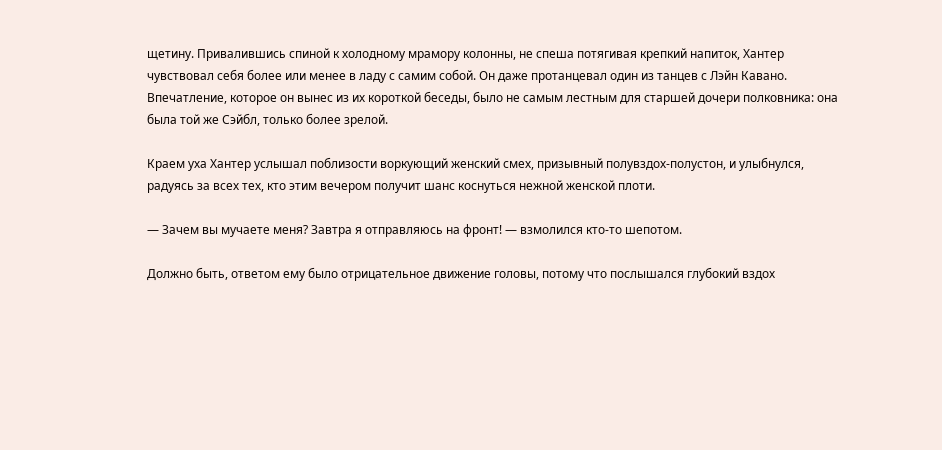щетину. Привалившись спиной к холодному мрамору колонны, не спеша потягивая крепкий напиток, Хантер чувствовал себя более или менее в ладу с самим собой. Он даже протанцевал один из танцев с Лэйн Кавано. Впечатление, которое он вынес из их короткой беседы, было не самым лестным для старшей дочери полковника: она была той же Сэйбл, только более зрелой.

Краем уха Хантер услышал поблизости воркующий женский смех, призывный полувздох-полустон, и улыбнулся, радуясь за всех тех, кто этим вечером получит шанс коснуться нежной женской плоти.

— Зачем вы мучаете меня? Завтра я отправляюсь на фронт! — взмолился кто-то шепотом.

Должно быть, ответом ему было отрицательное движение головы, потому что послышался глубокий вздох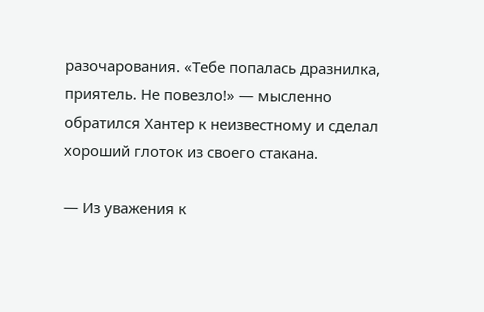разочарования. «Тебе попалась дразнилка, приятель. Не повезло!» — мысленно обратился Хантер к неизвестному и сделал хороший глоток из своего стакана.

— Из уважения к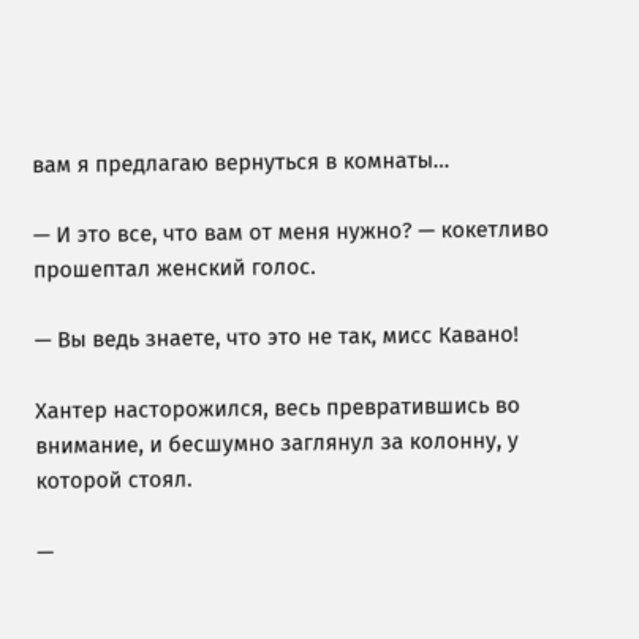вам я предлагаю вернуться в комнаты…

— И это все, что вам от меня нужно? — кокетливо прошептал женский голос.

— Вы ведь знаете, что это не так, мисс Кавано!

Хантер насторожился, весь превратившись во внимание, и бесшумно заглянул за колонну, у которой стоял.

—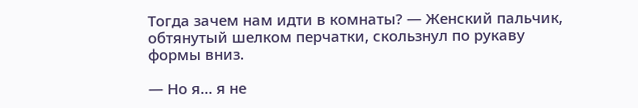Тогда зачем нам идти в комнаты? — Женский пальчик, обтянутый шелком перчатки, скользнул по рукаву формы вниз.

— Но я… я не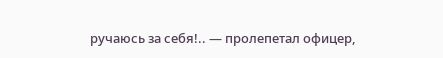ручаюсь за себя!.. — пролепетал офицер,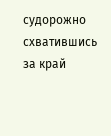судорожно схватившись за край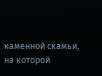каменной скамьи, на которой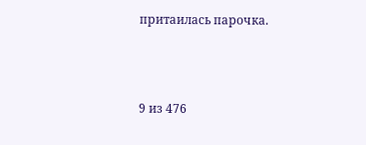притаилась парочка.



9 из 476